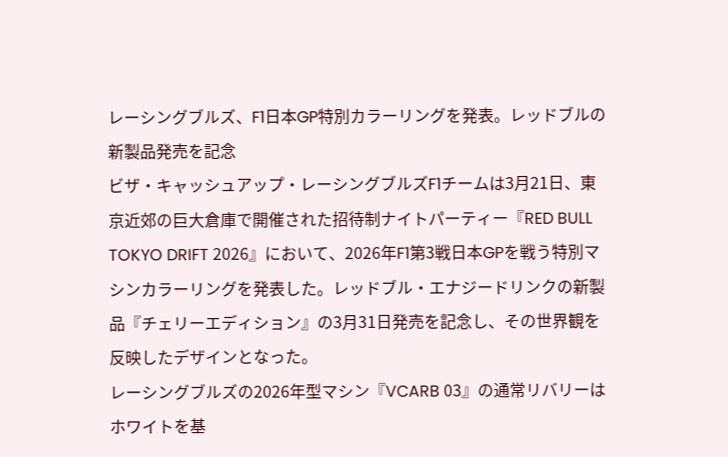レーシングブルズ、F1日本GP特別カラーリングを発表。レッドブルの新製品発売を記念
ビザ・キャッシュアップ・レーシングブルズF1チームは3月21日、東京近郊の巨大倉庫で開催された招待制ナイトパーティー『RED BULL TOKYO DRIFT 2026』において、2026年F1第3戦日本GPを戦う特別マシンカラーリングを発表した。レッドブル・エナジードリンクの新製品『チェリーエディション』の3月31日発売を記念し、その世界観を反映したデザインとなった。
レーシングブルズの2026年型マシン『VCARB 03』の通常リバリーはホワイトを基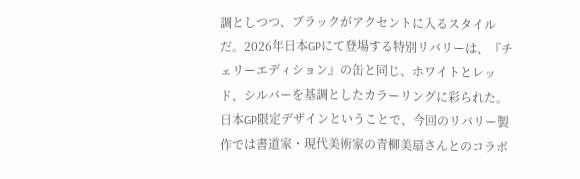調としつつ、ブラックがアクセントに入るスタイルだ。2026年日本GPにて登場する特別リバリーは、『チェリーエディション』の缶と同じ、ホワイトとレッド、シルバーを基調としたカラーリングに彩られた。
日本GP限定デザインということで、今回のリバリー製作では書道家・現代美術家の青柳美扇さんとのコラボ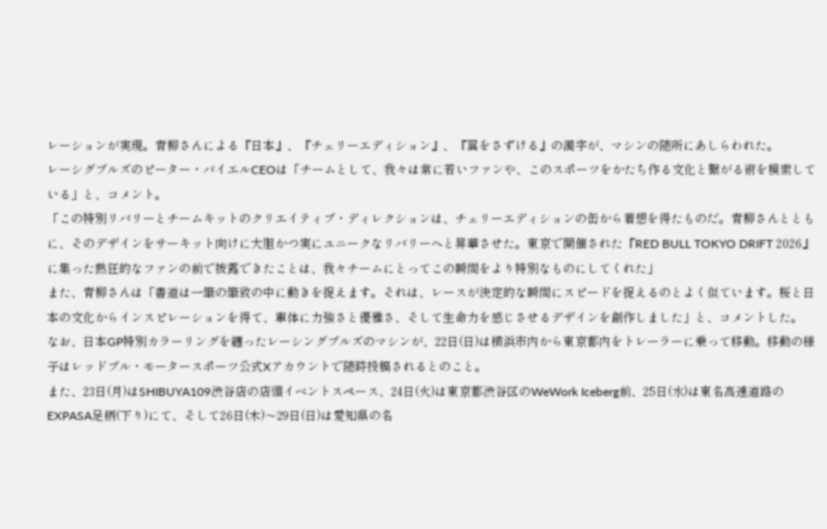レーションが実現。青柳さんによる『日本』、『チェリーエディション』、『翼をさずける』の漢字が、マシンの随所にあしらわれた。
レーシグブルズのピーター・バイエルCEOは「チームとして、我々は常に若いファンや、このスポーツをかたち作る文化と繋がる術を模索している」と、コメント。
「この特別リバリーとチームキットのクリエイティブ・ディレクションは、チェリーエディションの缶から着想を得たものだ。青柳さんとともに、そのデザインをサーキット向けに大胆かつ実にユニークなリバリーへと昇華させた。東京で開催された『RED BULL TOKYO DRIFT 2026』に集った熱狂的なファンの前で披露できたことは、我々チームにとってこの瞬間をより特別なものにしてくれた」
また、青柳さんは「書道は一筆の筆致の中に動きを捉えます。それは、レースが決定的な瞬間にスピードを捉えるのとよく似ています。桜と日本の文化からインスピレーションを得て、車体に力強さと優雅さ、そして生命力を感じさせるデザインを創作しました」と、コメントした。
なお、日本GP特別カラーリングを纏ったレーシングブルズのマシンが、22日(日)は横浜市内から東京都内をトレーラーに乗って移動。移動の様子はレッドブル・モータースポーツ公式Xアカウントで随時投稿されるとのこと。
また、23日(月)はSHIBUYA109渋谷店の店頭イベントスペース、24日(火)は東京都渋谷区のWeWork Iceberg前、25日(水)は東名高速道路のEXPASA足柄(下り)にて、そして26日(木)〜29日(日)は愛知県の名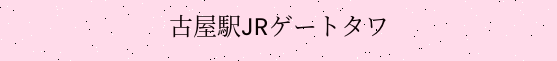古屋駅JRゲートタワ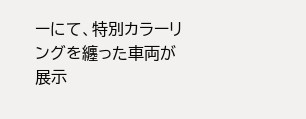ーにて、特別カラーリングを纏った車両が展示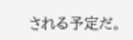される予定だ。